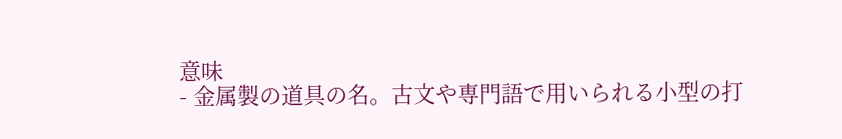意味
- 金属製の道具の名。古文や専門語で用いられる小型の打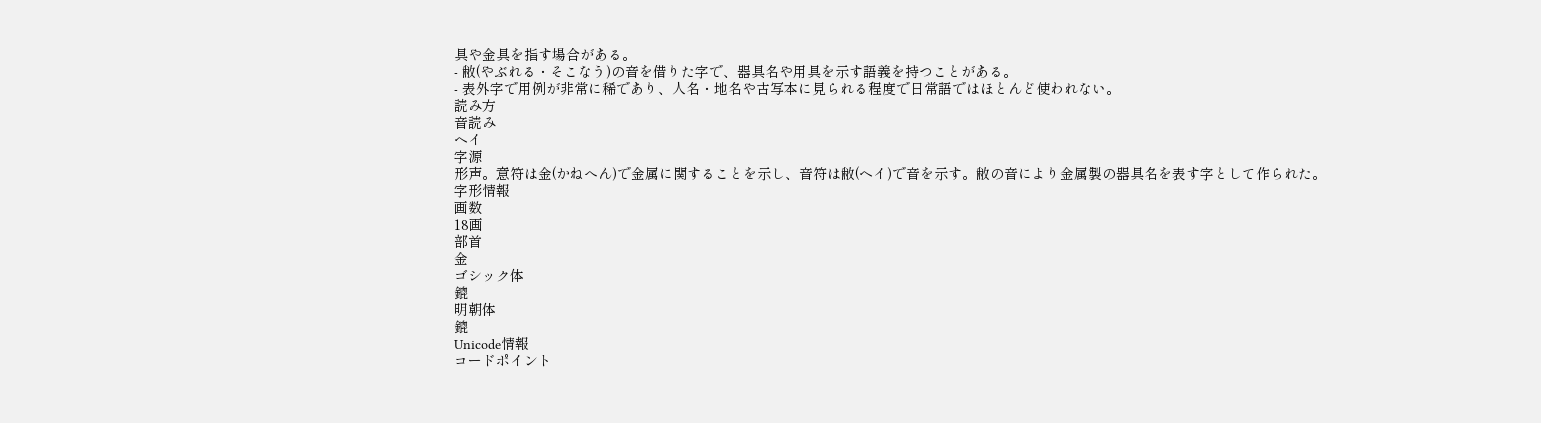具や金具を指す場合がある。
- 敝(やぶれる・そこなう)の音を借りた字で、器具名や用具を示す語義を持つことがある。
- 表外字で用例が非常に稀であり、人名・地名や古写本に見られる程度で日常語ではほとんど使われない。
読み方
音読み
ヘイ
字源
形声。意符は金(かねへん)で金属に関することを示し、音符は敝(ヘイ)で音を示す。敝の音により金属製の器具名を表す字として作られた。
字形情報
画数
18画
部首
金
ゴシック体
鎞
明朝体
鎞
Unicode情報
コードポイント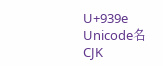U+939e
Unicode名
CJK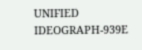UNIFIED IDEOGRAPH-939E